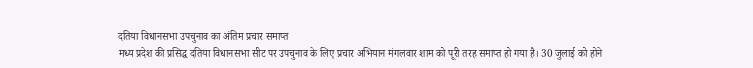दतिया विधानसभा उपचुनाव का अंतिम प्रचार समाप्त
मध्य प्रदेश की प्रसिद्ध दतिया विधानसभा सीट पर उपचुनाव के लिए प्रचार अभियान मंगलवार शाम को पूरी तरह समाप्त हो गया है। 30 जुलाई को होने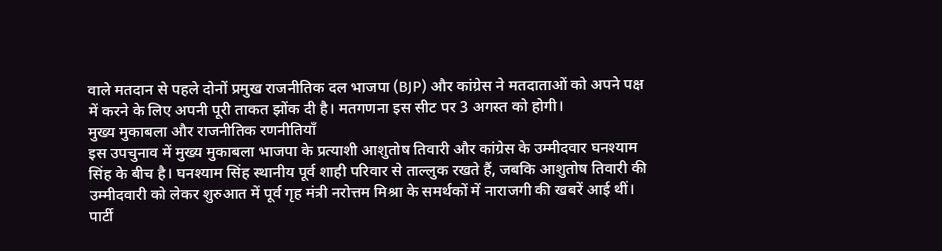वाले मतदान से पहले दोनों प्रमुख राजनीतिक दल भाजपा (BJP) और कांग्रेस ने मतदाताओं को अपने पक्ष में करने के लिए अपनी पूरी ताकत झोंक दी है। मतगणना इस सीट पर 3 अगस्त को होगी।
मुख्य मुकाबला और राजनीतिक रणनीतियाँ
इस उपचुनाव में मुख्य मुकाबला भाजपा के प्रत्याशी आशुतोष तिवारी और कांग्रेस के उम्मीदवार घनश्याम सिंह के बीच है। घनश्याम सिंह स्थानीय पूर्व शाही परिवार से ताल्लुक रखते हैं, जबकि आशुतोष तिवारी की उम्मीदवारी को लेकर शुरुआत में पूर्व गृह मंत्री नरोत्तम मिश्रा के समर्थकों में नाराजगी की खबरें आई थीं।
पार्टी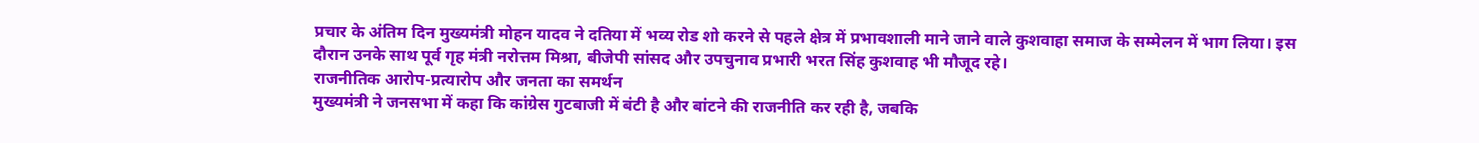प्रचार के अंतिम दिन मुख्यमंत्री मोहन यादव ने दतिया में भव्य रोड शो करने से पहले क्षेत्र में प्रभावशाली माने जाने वाले कुशवाहा समाज के सम्मेलन में भाग लिया। इस दौरान उनके साथ पूर्व गृह मंत्री नरोत्तम मिश्रा, बीजेपी सांसद और उपचुनाव प्रभारी भरत सिंह कुशवाह भी मौजूद रहे।
राजनीतिक आरोप-प्रत्यारोप और जनता का समर्थन
मुख्यमंत्री ने जनसभा में कहा कि कांग्रेस गुटबाजी में बंटी है और बांटने की राजनीति कर रही है, जबकि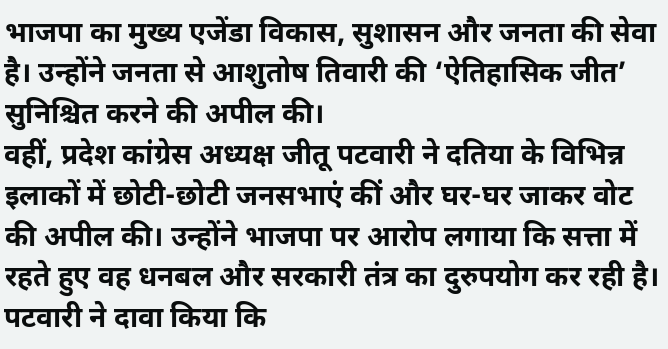भाजपा का मुख्य एजेंडा विकास, सुशासन और जनता की सेवा है। उन्होंने जनता से आशुतोष तिवारी की ‘ऐतिहासिक जीत’ सुनिश्चित करने की अपील की।
वहीं, प्रदेश कांग्रेस अध्यक्ष जीतू पटवारी ने दतिया के विभिन्न इलाकों में छोटी-छोटी जनसभाएं कीं और घर-घर जाकर वोट की अपील की। उन्होंने भाजपा पर आरोप लगाया कि सत्ता में रहते हुए वह धनबल और सरकारी तंत्र का दुरुपयोग कर रही है। पटवारी ने दावा किया कि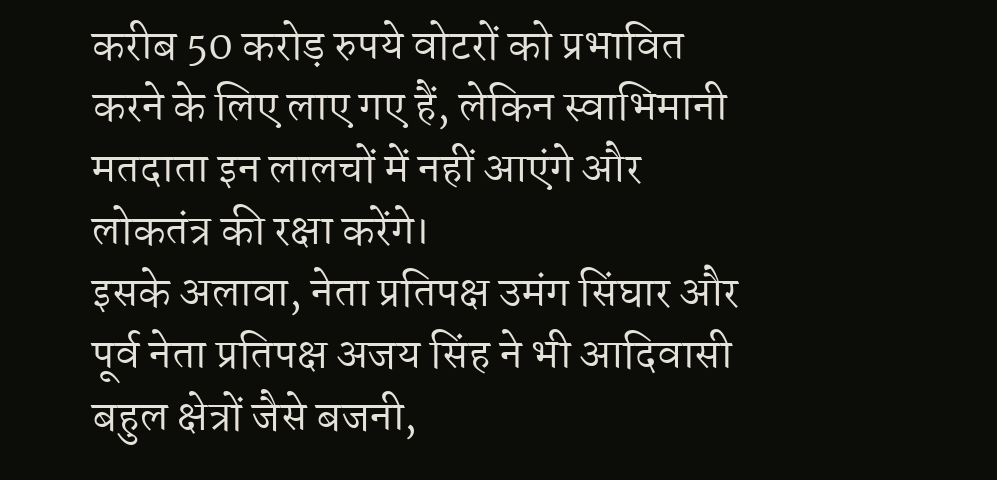करीब 50 करोड़ रुपये वोटरों को प्रभावित करने के लिए लाए गए हैं, लेकिन स्वाभिमानी मतदाता इन लालचों में नहीं आएंगे और लोकतंत्र की रक्षा करेंगे।
इसके अलावा, नेता प्रतिपक्ष उमंग सिंघार और पूर्व नेता प्रतिपक्ष अजय सिंह ने भी आदिवासी बहुल क्षेत्रों जैसे बजनी,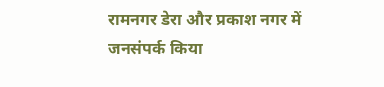रामनगर डेरा और प्रकाश नगर में जनसंपर्क किया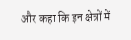और कहा कि इन क्षेत्रों में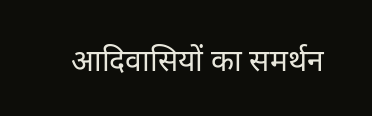आदिवासियों का समर्थन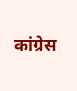कांग्रेस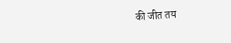की जीत तय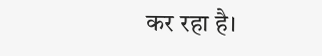कर रहा है।